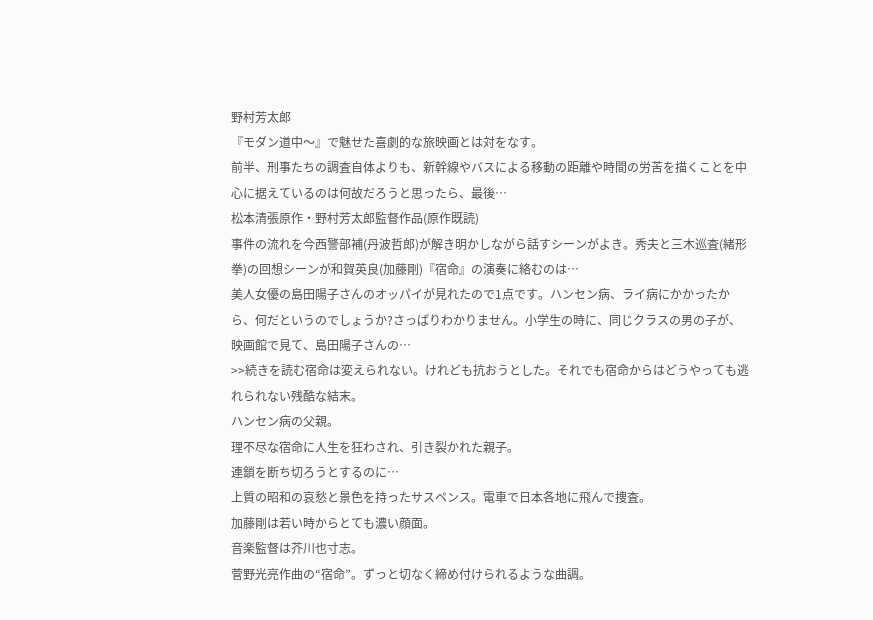野村芳太郎
『モダン道中〜』で魅せた喜劇的な旅映画とは対をなす。
前半、刑事たちの調査自体よりも、新幹線やバスによる移動の距離や時間の労苦を描くことを中心に据えているのは何故だろうと思ったら、最後…
松本清張原作・野村芳太郎監督作品(原作既読)
事件の流れを今西警部補(丹波哲郎)が解き明かしながら話すシーンがよき。秀夫と三木巡査(緒形拳)の回想シーンが和賀英良(加藤剛)『宿命』の演奏に絡むのは…
美人女優の島田陽子さんのオッパイが見れたので1点です。ハンセン病、ライ病にかかったから、何だというのでしょうか?さっぱりわかりません。小学生の時に、同じクラスの男の子が、映画館で見て、島田陽子さんの…
>>続きを読む宿命は変えられない。けれども抗おうとした。それでも宿命からはどうやっても逃れられない残酷な結末。
ハンセン病の父親。
理不尽な宿命に人生を狂わされ、引き裂かれた親子。
連鎖を断ち切ろうとするのに…
上質の昭和の哀愁と景色を持ったサスペンス。電車で日本各地に飛んで捜査。
加藤剛は若い時からとても濃い顔面。
音楽監督は芥川也寸志。
菅野光亮作曲の“宿命”。ずっと切なく締め付けられるような曲調。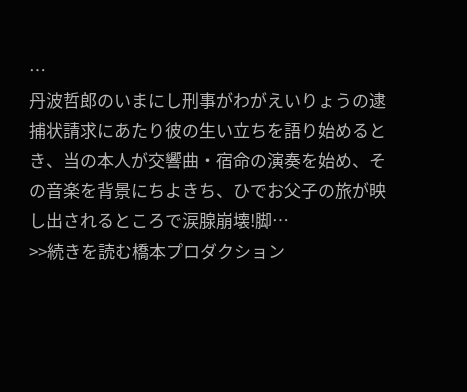…
丹波哲郎のいまにし刑事がわがえいりょうの逮捕状請求にあたり彼の生い立ちを語り始めるとき、当の本人が交響曲・宿命の演奏を始め、その音楽を背景にちよきち、ひでお父子の旅が映し出されるところで涙腺崩壊!脚…
>>続きを読む橋本プロダクション